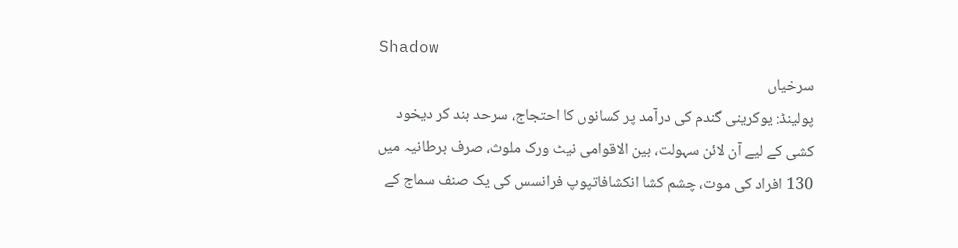Shadow
سرخیاں
پولینڈ: یوکرینی گندم کی درآمد پر کسانوں کا احتجاج، سرحد بند کر دیخود کشی کے لیے آن لائن سہولت، بین الاقوامی نیٹ ورک ملوث، صرف برطانیہ میں 130 افراد کی موت، چشم کشا انکشافاتپوپ فرانسس کی یک صنف سماج کے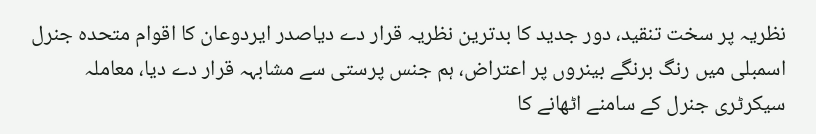نظریہ پر سخت تنقید، دور جدید کا بدترین نظریہ قرار دے دیاصدر ایردوعان کا اقوام متحدہ جنرل اسمبلی میں رنگ برنگے بینروں پر اعتراض، ہم جنس پرستی سے مشابہہ قرار دے دیا، معاملہ سیکرٹری جنرل کے سامنے اٹھانے کا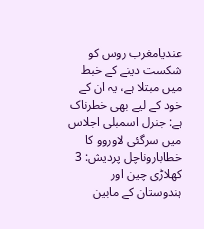عندیامغرب روس کو شکست دینے کے خبط میں مبتلا ہے، یہ ان کے خود کے لیے بھی خطرناک ہے: جنرل اسمبلی اجلاس میں سرگئی لاوروو کا خطاباروناچل پردیش: 3 کھلاڑی چین اور ہندوستان کے مابین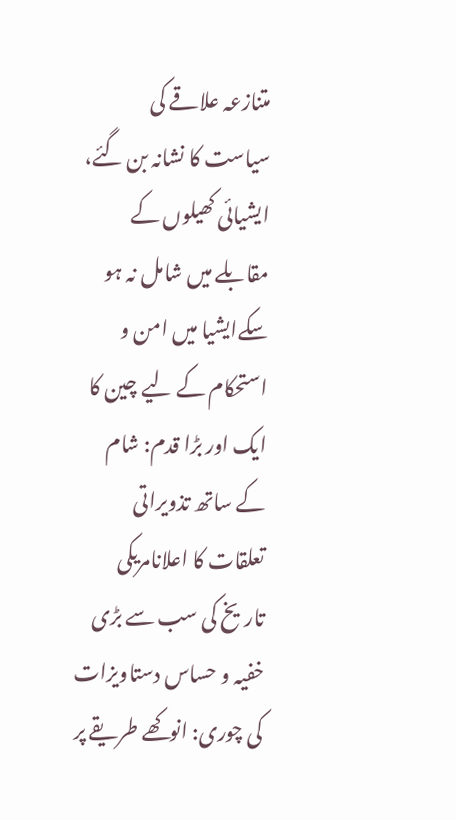متنازعہ علاقے کی سیاست کا نشانہ بن گئے، ایشیائی کھیلوں کے مقابلے میں شامل نہ ہو سکےایشیا میں امن و استحکام کے لیے چین کا ایک اور بڑا قدم: شام کے ساتھ تذویراتی تعلقات کا اعلانامریکی تاریخ کی سب سے بڑی خفیہ و حساس دستاویزات کی چوری: انوکھے طریقے پر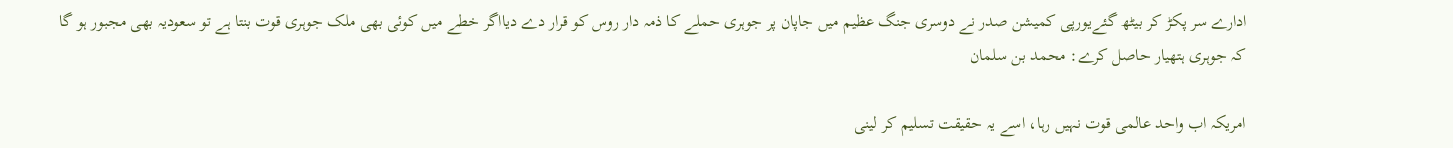ادارے سر پکڑ کر بیٹھ گئےیورپی کمیشن صدر نے دوسری جنگ عظیم میں جاپان پر جوہری حملے کا ذمہ دار روس کو قرار دے دیااگر خطے میں کوئی بھی ملک جوہری قوت بنتا ہے تو سعودیہ بھی مجبور ہو گا کہ جوہری ہتھیار حاصل کرے: محمد بن سلمان

امریکہ اب واحد عالمی قوت نہیں رہا، اسے یہ حقیقت تسلیم کر لینی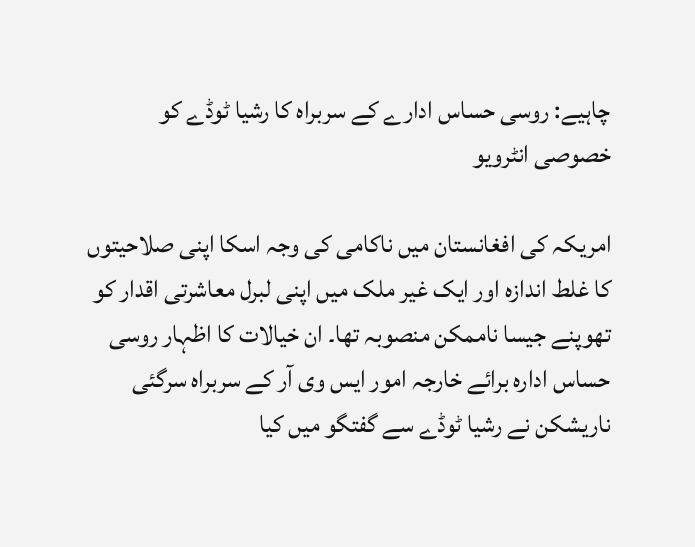چاہیے: روسی حساس ادارے کے سربراہ کا رشیا ٹوڈے کو خصوصی انٹرویو

امریکہ کی افغانستان میں ناکامی کی وجہ اسکا اپنی صلاحیتوں کا غلط اندازہ اور ایک غیر ملک میں اپنی لبرل معاشرتی اقدار کو تھوپنے جیسا ناممکن منصوبہ تھا۔ ان خیالات کا اظہار روسی حساس ادارہ برائے خارجہ امور ایس وی آر کے سربراہ سرگئی ناریشکن نے رشیا ٹوڈے سے گفتگو میں کیا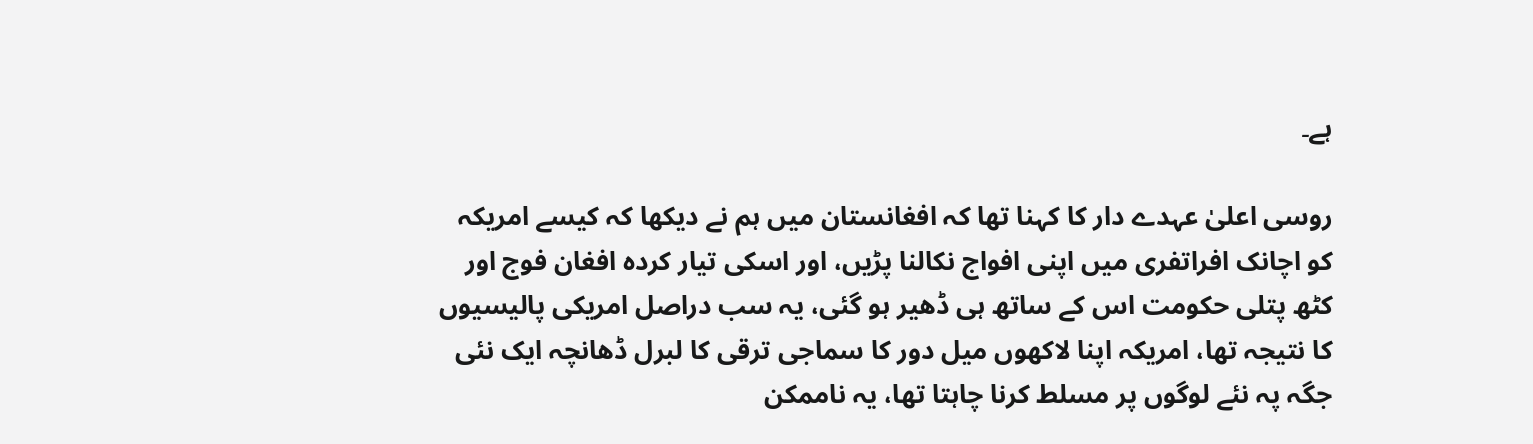ہے۔

روسی اعلیٰ عہدے دار کا کہنا تھا کہ افغانستان میں ہم نے دیکھا کہ کیسے امریکہ کو اچانک افراتفری میں اپنی افواج نکالنا پڑیں، اور اسکی تیار کردہ افغان فوج اور کٹھ پتلی حکومت اس کے ساتھ ہی ڈھیر ہو گئی، یہ سب دراصل امریکی پالیسیوں کا نتیجہ تھا، امریکہ اپنا لاکھوں میل دور کا سماجی ترقی کا لبرل ڈھانچہ ایک نئی جگہ پہ نئے لوگوں پر مسلط کرنا چاہتا تھا، یہ ناممکن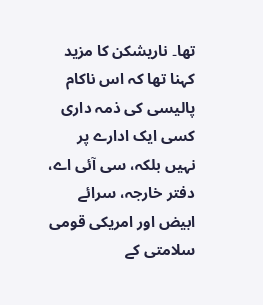تھا۔ ناریشکن کا مزید کہنا تھا کہ اس ناکام پالیسی کی ذمہ داری کسی ایک ادارے پر نہیں بلکہ، سی آئی اے، دفتر خارجہ، سرائے ابیض اور امریکی قومی سلامتی کے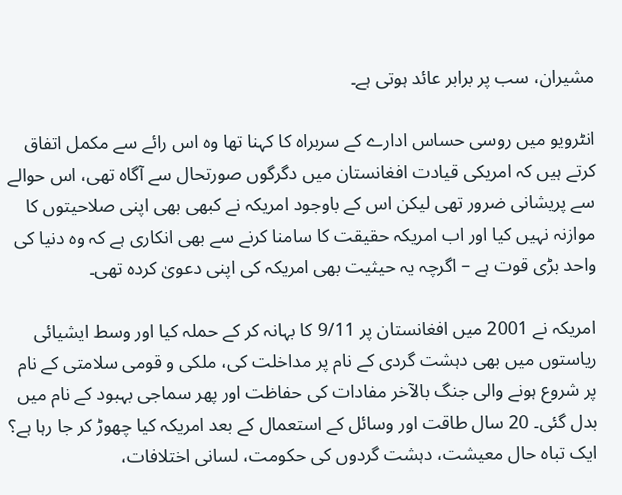مشیران، سب پر برابر عائد ہوتی ہے۔

انٹرویو میں روسی حساس ادارے کے سربراہ کا کہنا تھا وہ اس رائے سے مکمل اتفاق کرتے ہیں کہ امریکی قیادت افغانستان میں دگرگوں صورتحال سے آگاہ تھی، اس حوالے سے پریشانی ضرور تھی لیکن اس کے باوجود امریکہ نے کبھی بھی اپنی صلاحیتوں کا موازنہ نہیں کیا اور اب امریکہ حقیقت کا سامنا کرنے سے بھی انکاری ہے کہ وہ دنیا کی واحد بڑی قوت ہے – اگرچہ یہ حیثیت بھی امریکہ کی اپنی دعویٰ کردہ تھی۔

امریکہ نے 2001 میں افغانستان پر 9/11 کا بہانہ کر کے حملہ کیا اور وسط ایشیائی ریاستوں میں بھی دہشت گردی کے نام پر مداخلت کی، ملکی و قومی سلامتی کے نام پر شروع ہونے والی جنگ بالآخر مفادات کی حفاظت اور پھر سماجی بہبود کے نام میں بدل گئی۔ 20 سال طاقت اور وسائل کے استعمال کے بعد امریکہ کیا چھوڑ کر جا رہا ہے؟ ایک تباہ حال معیشت، دہشت گردوں کی حکومت، لسانی اختلافات،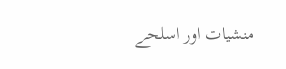منشیات اور اسلحے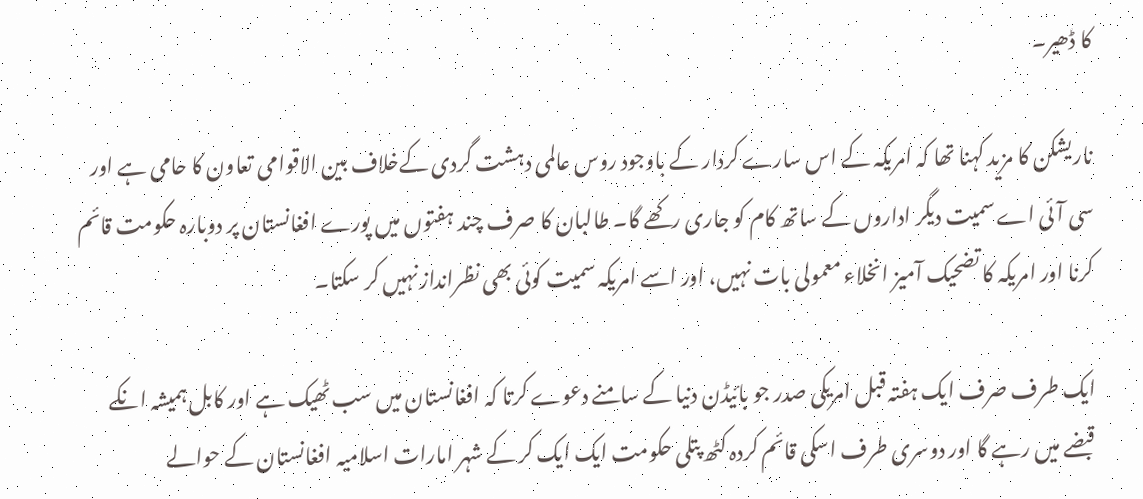کا ڈھیر۔

ناریشکن کا مزید کہنا تھا کہ امریکہ کے اس سارے کردار کے باوجود روس عالمی دہشت گردی کےخلاف بین الاقوامی تعاون کا حامی ہے اور سی آئی اے سمیت دیگر اداروں کے ساتھ کام کو جاری رکھے گا۔ طالبان کا صرف چند ہفتوں میں پورے افغانستان پر دوبارہ حکومت قائم کرنا اور امریکہ کا تضحیک آمیز انخلاء معمولی بات نہیں، اور اسے امریکہ سمیت کوئی بھی نظرانداز نہیں کر سکتا۔

ایک طرف صرف ایک ہفتہ قبل امریکی صدر جو بائیڈن دنیا کے سامنے دعوے کرتا کہ افغانستان میں سب ٹھیک ہے اور کابل ہمیشہ انکے قبضے میں رہے گا اور دوسری طرف اسکی قائم کردہ کٹھ پتلی حکومت ایک ایک کر کے شہر امارات اسلامیہ افغانستان کے حوالے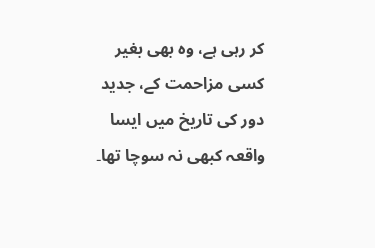کر رہی ہے، وہ بھی بغیر کسی مزاحمت کے، جدید دور کی تاریخ میں ایسا واقعہ کبھی نہ سوچا تھا۔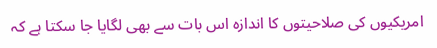امریکیوں کی صلاحیتوں کا اندازہ اس بات سے بھی لگایا جا سکتا ہے کہ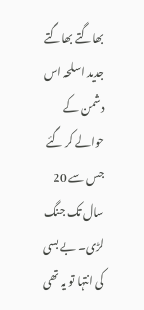بھاگتے بھاگتے جدید اسلحہ اس دشمن کے حوالے کر گئے جس سے 20 سال تک جنگ لڑی۔ بے بسی کی انتہا تو یہ تھی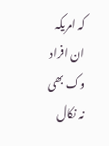کہ امریکہ ان افراد وک بھی نہ نکال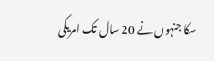سکا جنہوں نے 20 سال تک امریکی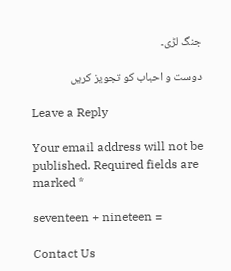جنگ لڑی۔

دوست و احباب کو تجویز کریں

Leave a Reply

Your email address will not be published. Required fields are marked *

seventeen + nineteen =

Contact Us